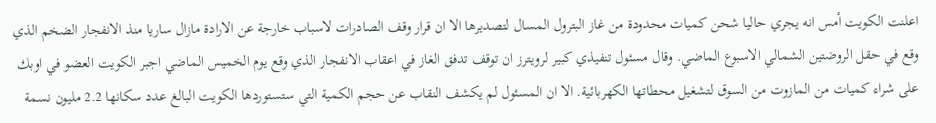اعلنت الكويت أمس انه يجري حاليا شحن كميات محدودة من غاز البترول المسال لتصديرها الا ان قرار وقف الصادرات لاسباب خارجة عن الارادة مازال ساريا منذ الانفجار الضخم الذي وقع في حقل الروضتين الشمالي الاسبوع الماضي. وقال مسئول تنفيذي كبير لرويترز ان توقف تدفق الغاز في اعقاب الانفجار الذي وقع يوم الخميس الماضي اجبر الكويت العضو في اوبك على شراء كميات من المازوت من السوق لتشغيل محطاتها الكهربائية. الا ان المسئول لم يكشف النقاب عن حجم الكمية التي ستستوردها الكويت البالغ عدد سكانها 2.2 مليون نسمة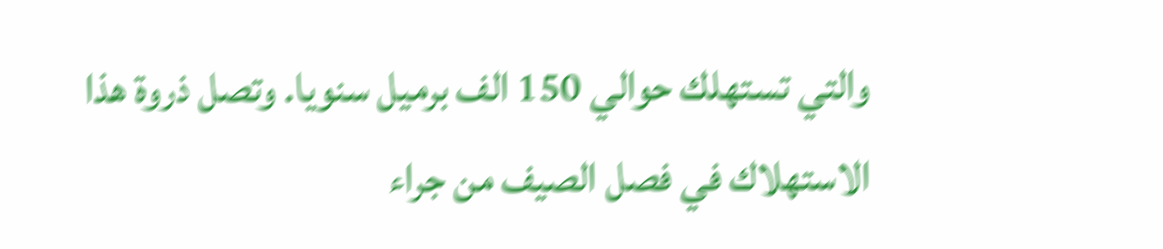والتي تستهلك حوالي 150 الف برميل سنويا. وتصل ذروة هذا الاستهلاك في فصل الصيف من جراء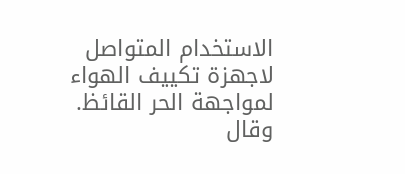الاستخدام المتواصل لاجهزة تكييف الهواء لمواجهة الحر القائظ. وقال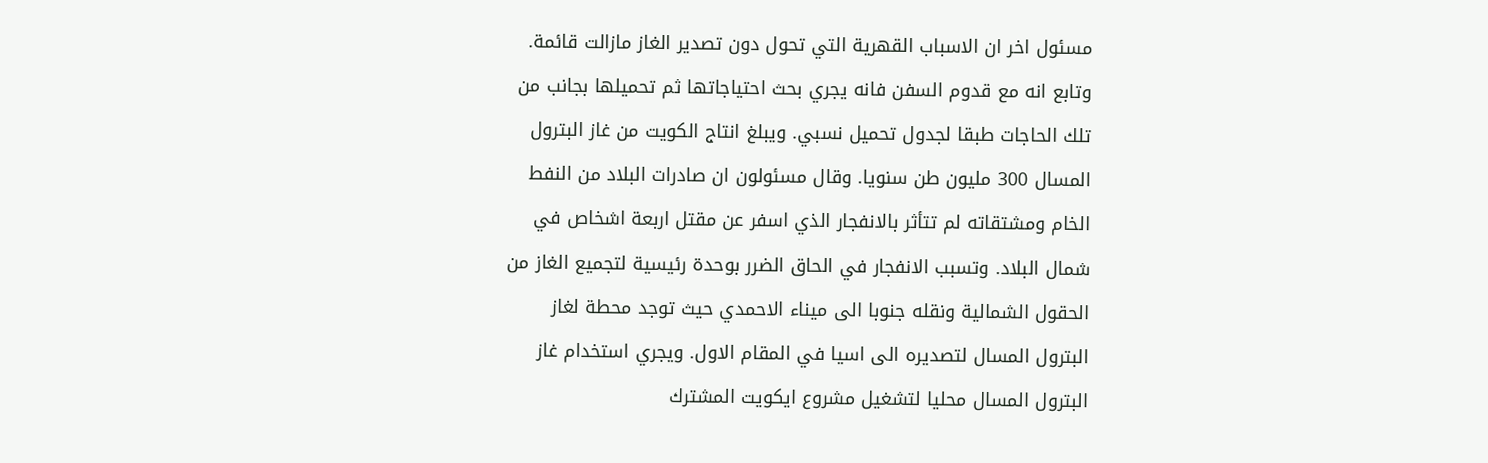مسئول اخر ان الاسباب القهرية التي تحول دون تصدير الغاز مازالت قائمة. وتابع انه مع قدوم السفن فانه يجري بحث احتياجاتها ثم تحميلها بجانب من تلك الحاجات طبقا لجدول تحميل نسبي. ويبلغ انتاج الكويت من غاز البترول المسال 300 مليون طن سنويا. وقال مسئولون ان صادرات البلاد من النفط الخام ومشتقاته لم تتأثر بالانفجار الذي اسفر عن مقتل اربعة اشخاص في شمال البلاد. وتسبب الانفجار في الحاق الضرر بوحدة رئيسية لتجميع الغاز من الحقول الشمالية ونقله جنوبا الى ميناء الاحمدي حيث توجد محطة لغاز البترول المسال لتصديره الى اسيا في المقام الاول. ويجري استخدام غاز البترول المسال محليا لتشغيل مشروع ايكويت المشترك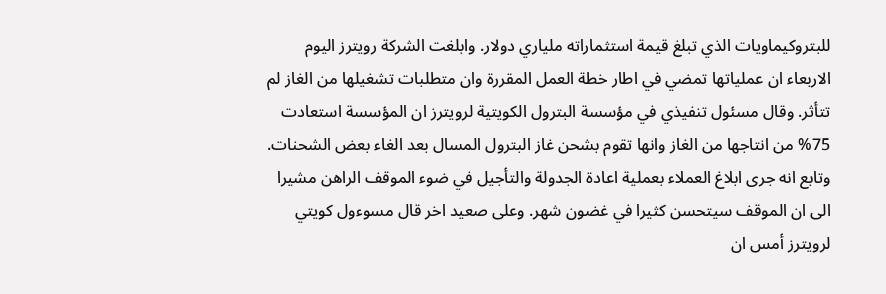للبتروكيماويات الذي تبلغ قيمة استثماراته ملياري دولار. وابلغت الشركة رويترز اليوم الاربعاء ان عملياتها تمضي في اطار خطة العمل المقررة وان متطلبات تشغيلها من الغاز لم تتأثر. وقال مسئول تنفيذي في مؤسسة البترول الكويتية لرويترز ان المؤسسة استعادت 75% من انتاجها من الغاز وانها تقوم بشحن غاز البترول المسال بعد الغاء بعض الشحنات. وتابع انه جرى ابلاغ العملاء بعملية اعادة الجدولة والتأجيل في ضوء الموقف الراهن مشيرا الى ان الموقف سيتحسن كثيرا في غضون شهر. وعلى صعيد اخر قال مسوءول كويتي لرويترز أمس ان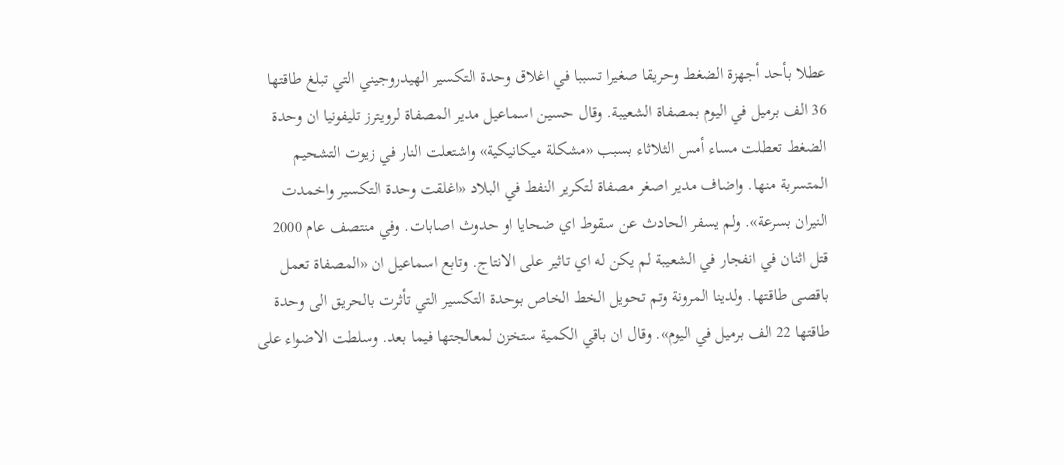عطلا بأحد أجهزة الضغط وحريقا صغيرا تسببا في اغلاق وحدة التكسير الهيدروجيني التي تبلغ طاقتها 36 الف برميل في اليوم بمصفاة الشعيبة. وقال حسين اسماعيل مدير المصفاة لرويترز تليفونيا ان وحدة الضغط تعطلت مساء أمس الثلاثاء بسبب «مشكلة ميكانيكية» واشتعلت النار في زيوت التشحيم المتسربة منها. واضاف مدير اصغر مصفاة لتكرير النفط في البلاد «اغلقت وحدة التكسير واخمدت النيران بسرعة». ولم يسفر الحادث عن سقوط اي ضحايا او حدوث اصابات. وفي منتصف عام 2000 قتل اثنان في انفجار في الشعيبة لم يكن له اي تاثير على الانتاج. وتابع اسماعيل ان «المصفاة تعمل باقصى طاقتها. ولدينا المرونة وتم تحويل الخط الخاص بوحدة التكسير التي تأثرت بالحريق الى وحدة طاقتها 22 الف برميل في اليوم». وقال ان باقي الكمية ستخزن لمعالجتها فيما بعد. وسلطت الاضواء على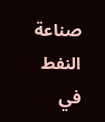صناعة النفط في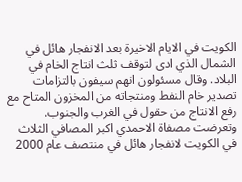الكويت في الايام الاخيرة بعد الانفجار هائل في الشمال الذي ادى لتوقف ثلث انتاج الخام في البلاد. وقال مسئولون انهم سيفون بالتزامات تصدير خام النفط ومنتجاته من المخزون المتاح مع رفع الانتاج من حقول في الغرب والجنوب. وتعرضت مصفاة الاحمدي اكبر المصافي الثلاث في الكويت لانفجار هائل في منتصف عام 2000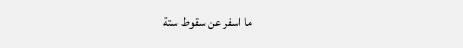ما اسفر عن سقوط ستة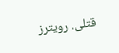قتلى. رويترز